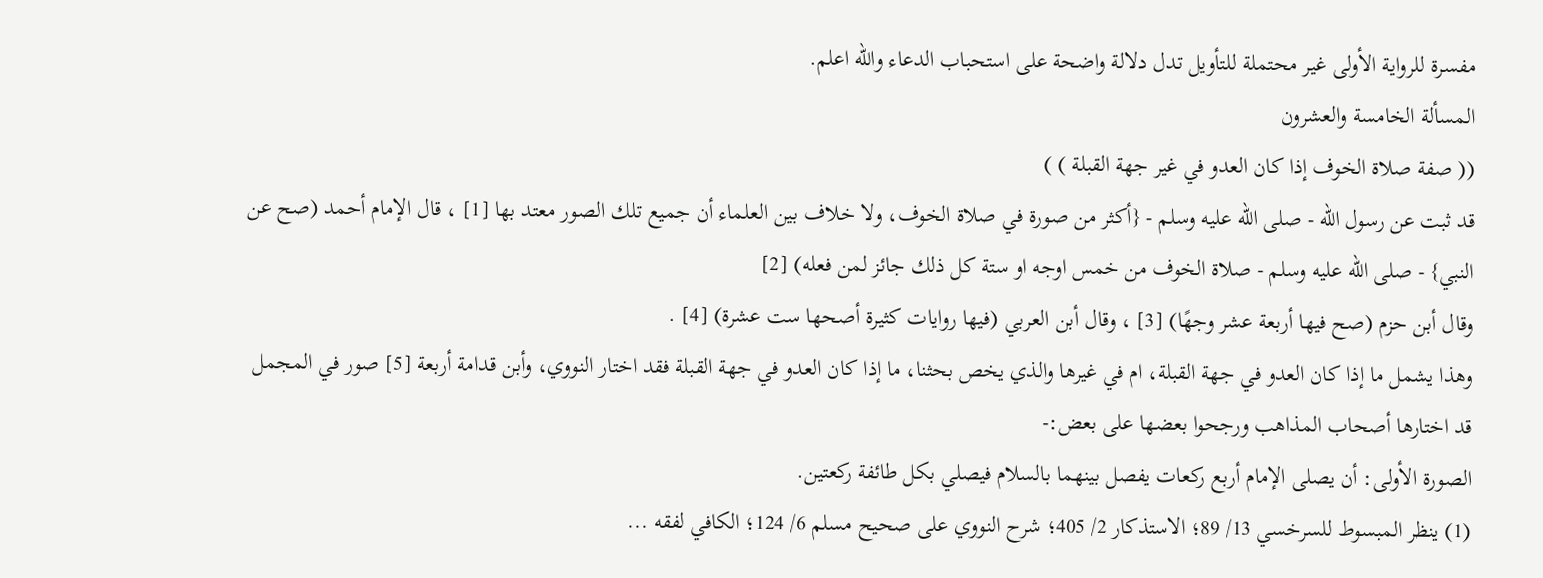مفسرة للرواية الأولى غير محتملة للتأويل تدل دلالة واضحة على استحباب الدعاء والله اعلم.
المسألة الخامسة والعشرون
(( صفة صلاة الخوف إذا كان العدو في غير جهة القبلة ) )
قد ثبت عن رسول الله - صلى الله عليه وسلم - {أكثر من صورة في صلاة الخوف، ولا خلاف بين العلماء أن جميع تلك الصور معتد بها [1] ، قال الإمام أحمد (صح عن النبي} - صلى الله عليه وسلم - صلاة الخوف من خمس اوجه او ستة كل ذلك جائز لمن فعله) [2]
وقال أبن حزم (صح فيها أربعة عشر وجهًا) [3] ، وقال أبن العربي (فيها روايات كثيرة أصحها ست عشرة) [4] .
وهذا يشمل ما إذا كان العدو في جهة القبلة، ام في غيرها والذي يخص بحثنا، ما إذا كان العدو في جهة القبلة فقد اختار النووي، وأبن قدامة أربعة [5] صور في المجمل قد اختارها أصحاب المذاهب ورجحوا بعضها على بعض:-
الصورة الأولى: أن يصلى الإمام أربع ركعات يفصل بينهما بالسلام فيصلي بكل طائفة ركعتين.
(1) ينظر المبسوط للسرخسي 13/ 89؛ الاستذكار 2/ 405؛ شرح النووي على صحيح مسلم 6/ 124؛ الكافي لفقه ...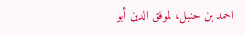احمد بن حنبل، لموفق الدين أبو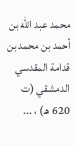محمد عبد الله بن أحمد بن محمد بن قدامة المقدسي الدمشقي (ت 620 هـ) ، ...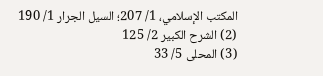المكتب الإسلامي، 1/ 207؛ السيل الجرار 1/ 190
(2) الشرح الكبير 2/ 125
(3) المحلى 5/ 33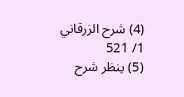(4) شرح الزرقاني 1/ 521
(5) ينظر شرح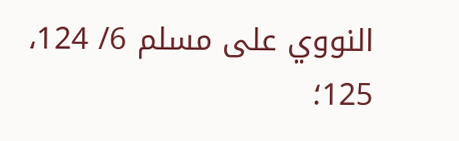النووي على مسلم 6/ 124، 125؛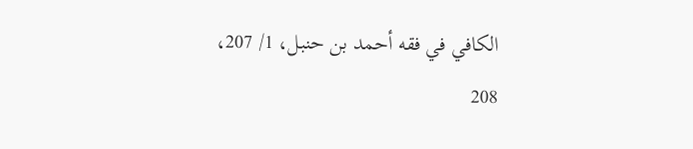الكافي في فقه أحمد بن حنبل، 1/ 207، 208